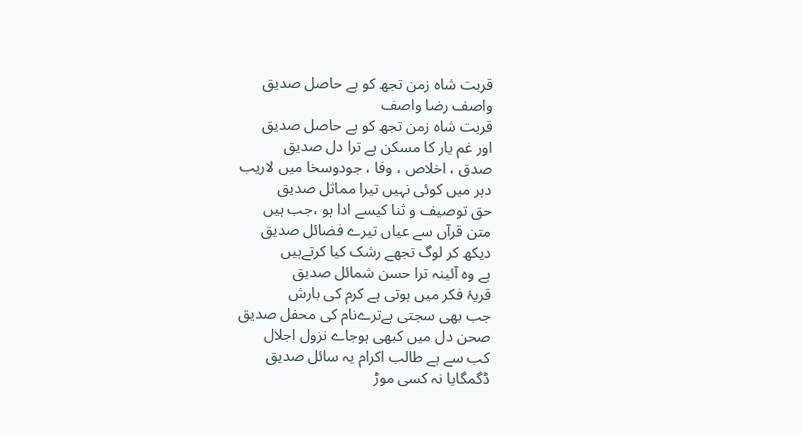قربت شاہ زمن تجھ کو ہے حاصل صدیق
واصف رضا واصف
قربت شاہ زمن تجھ کو ہے حاصل صدیق
اور غم یار کا مسکن ہے ترا دل صدیق
صدق ، اخلاص ، وفا ، جودوسخا میں لاریب
دہر میں کوئی نہیں تیرا مماثل صدیق
حق توصیف و ثنا کیسے ادا ہو ،جب ہیں
متن قرآں سے عیاں تیرے فضائل صدیق
دیکھ کر لوگ تجھے رشک کیا کرتےہیں
ہے وہ آئینہ ترا حسن شمائل صدیق
قریۂ فکر میں ہوتی ہے کرم کی بارش
جب بھی سجتی ہےترےنام کی محفل صدیق
صحن دل میں کبھی ہوجاے نزول اجلال
کب سے ہے طالب اکرام یہ سائل صدیق
ڈگمگایا نہ کسی موڑ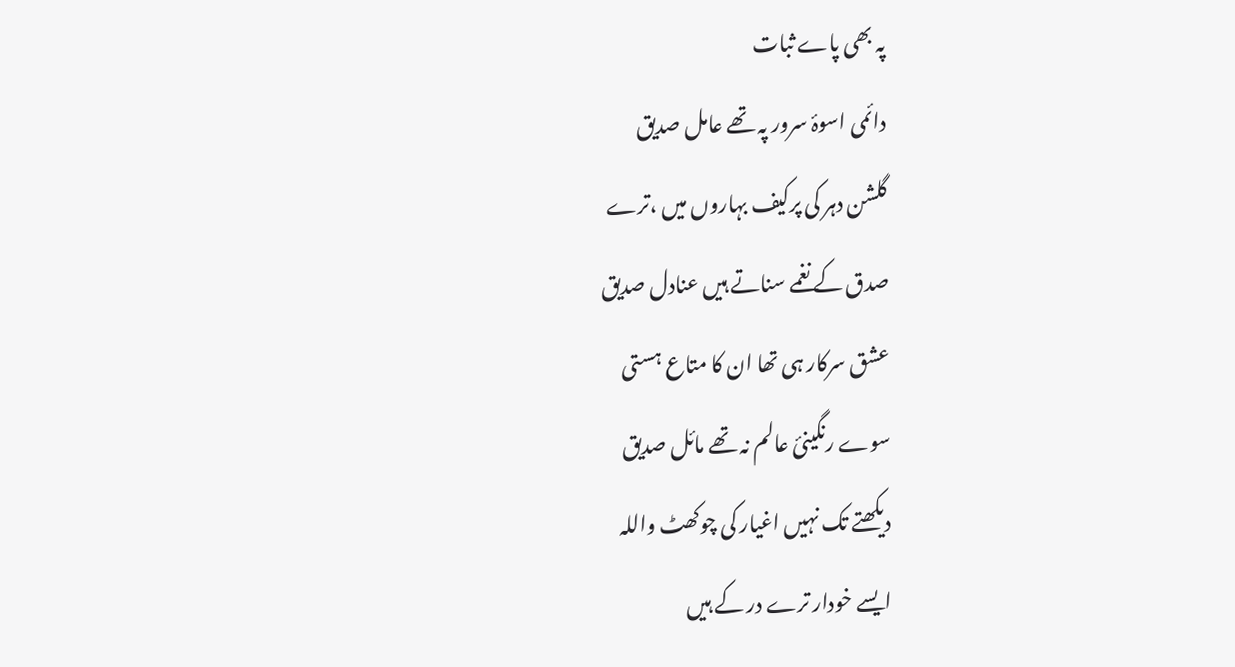پہ بھی پاے ثبات
دائمی اسوۂ سرور پہ تھے عامل صدیق
گلشن دہر کی پرکیف بہاروں میں ،ترے
صدق کے نغمے سناتے ہیں عنادل صدیق
عشق سرکار ہی تھا ان کا متاع ہستی
سوے رنگینیٔ عالم نہ تھے مائل صدیق
دیکھتے تک نہیں اغیار کی چوکھٹ واللہ
ایسے خودار ترے در کے ہیں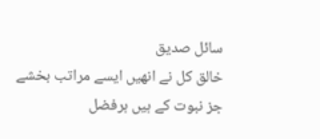سائل صدیق
خالق کل نے انھیں ایسے مراتب بخشے
جز نبوت کے ہیں ہرفضل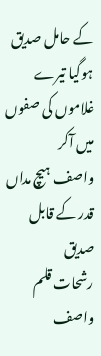کے حامل صدیق
ہوگیا تیرے غلاموں کی صفوں میں آکر
واصف ہیچ مداں قدر کے قابل صدیق
رشحات قلم
واصف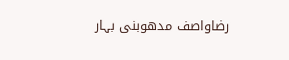رضاواصف مدھوبنی بہار